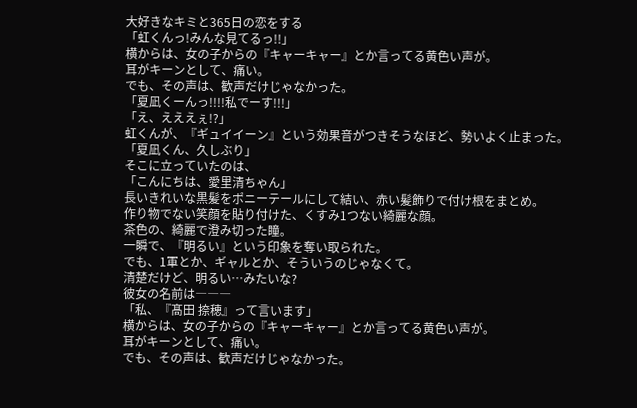大好きなキミと365日の恋をする
「虹くんっ!みんな見てるっ!!」
横からは、女の子からの『キャーキャー』とか言ってる黄色い声が。
耳がキーンとして、痛い。
でも、その声は、歓声だけじゃなかった。
「夏凪くーんっ!!!!私でーす!!!」
「え、えええぇ!?」
虹くんが、『ギュイイーン』という効果音がつきそうなほど、勢いよく止まった。
「夏凪くん、久しぶり」
そこに立っていたのは、
「こんにちは、愛里清ちゃん」
長いきれいな黒髪をポニーテールにして結い、赤い髪飾りで付け根をまとめ。
作り物でない笑顔を貼り付けた、くすみ1つない綺麗な顔。
茶色の、綺麗で澄み切った瞳。
一瞬で、『明るい』という印象を奪い取られた。
でも、1軍とか、ギャルとか、そういうのじゃなくて。
清楚だけど、明るい…みたいな?
彼女の名前は―――
「私、『髙田 捺穂』って言います」
横からは、女の子からの『キャーキャー』とか言ってる黄色い声が。
耳がキーンとして、痛い。
でも、その声は、歓声だけじゃなかった。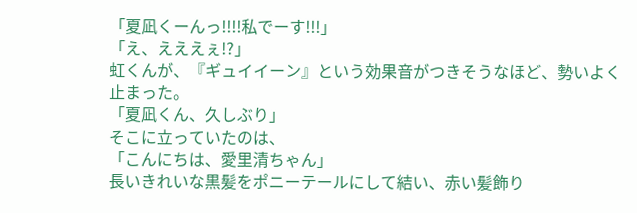「夏凪くーんっ!!!!私でーす!!!」
「え、えええぇ!?」
虹くんが、『ギュイイーン』という効果音がつきそうなほど、勢いよく止まった。
「夏凪くん、久しぶり」
そこに立っていたのは、
「こんにちは、愛里清ちゃん」
長いきれいな黒髪をポニーテールにして結い、赤い髪飾り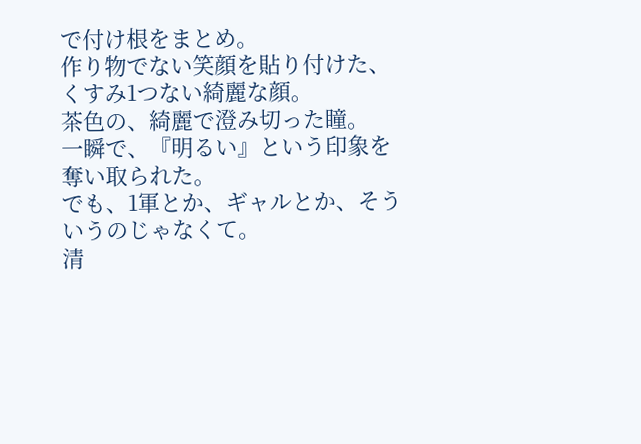で付け根をまとめ。
作り物でない笑顔を貼り付けた、くすみ1つない綺麗な顔。
茶色の、綺麗で澄み切った瞳。
一瞬で、『明るい』という印象を奪い取られた。
でも、1軍とか、ギャルとか、そういうのじゃなくて。
清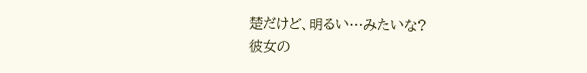楚だけど、明るい…みたいな?
彼女の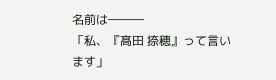名前は―――
「私、『髙田 捺穂』って言います」